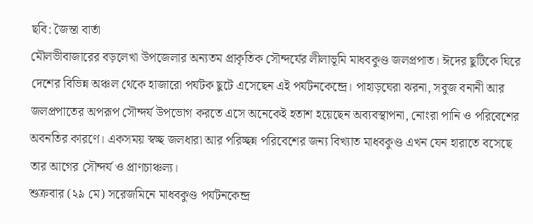ছবি: জৈন্তা বার্তা
মৌলভীবাজারের বড়লেখা উপজেলার অন্যতম প্রাকৃতিক সৌন্দর্যের লীলাভূমি মাধবকুণ্ড জলপ্রপাত। ঈদের ছুটিকে ঘিরে দেশের বিভিন্ন অঞ্চল থেকে হাজারো পর্যটক ছুটে এসেছেন এই পর্যটনকেন্দ্রে। পাহাড়ঘেরা ঝরনা, সবুজ বনানী আর জলপ্রপাতের অপরূপ সৌন্দর্য উপভোগ করতে এসে অনেকেই হতাশ হয়েছেন অব্যবস্থাপনা, নোংরা পানি ও পরিবেশের অবনতির কারণে। একসময় স্বচ্ছ জলধারা আর পরিচ্ছন্ন পরিবেশের জন্য বিখ্যাত মাধবকুণ্ড এখন যেন হারাতে বসেছে তার আগের সৌন্দর্য ও প্রাণচাঞ্চল্য।
শুক্রবার (২৯ মে) সরেজমিনে মাধবকুণ্ড পর্যটনকেন্দ্র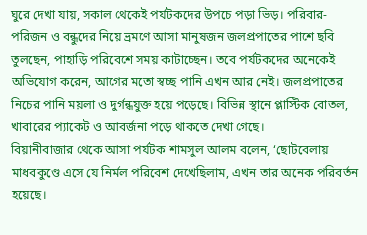ঘুরে দেখা যায়, সকাল থেকেই পর্যটকদের উপচে পড়া ভিড়। পরিবার-পরিজন ও বন্ধুদের নিয়ে ভ্রমণে আসা মানুষজন জলপ্রপাতের পাশে ছবি তুলছেন, পাহাড়ি পরিবেশে সময় কাটাচ্ছেন। তবে পর্যটকদের অনেকেই অভিযোগ করেন, আগের মতো স্বচ্ছ পানি এখন আর নেই। জলপ্রপাতের নিচের পানি ময়লা ও দুর্গন্ধযুক্ত হয়ে পড়েছে। বিভিন্ন স্থানে প্লাস্টিক বোতল, খাবারের প্যাকেট ও আবর্জনা পড়ে থাকতে দেখা গেছে।
বিয়ানীবাজার থেকে আসা পর্যটক শামসুল আলম বলেন, ‘ছোটবেলায় মাধবকুণ্ডে এসে যে নির্মল পরিবেশ দেখেছিলাম, এখন তার অনেক পরিবর্তন হয়েছে।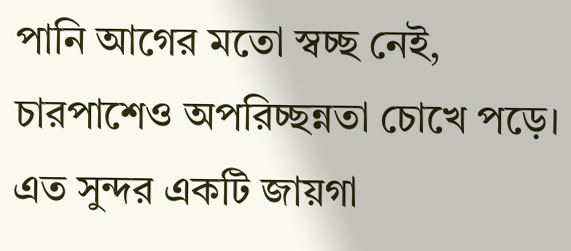পানি আগের মতো স্বচ্ছ নেই, চারপাশেও অপরিচ্ছন্নতা চোখে পড়ে। এত সুন্দর একটি জায়গা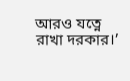আরও যত্নে রাখা দরকার।’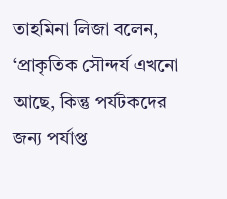তাহমিনা লিজা বলেন, ‘প্রাকৃতিক সৌন্দর্য এখনো আছে, কিন্তু পর্যটকদের জন্য পর্যাপ্ত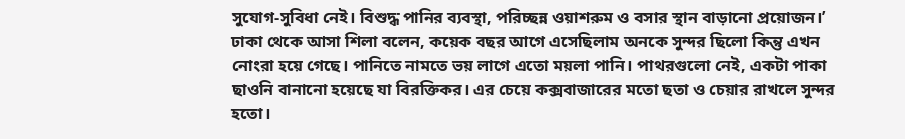সুযোগ-সুবিধা নেই। বিশুদ্ধ পানির ব্যবস্থা, পরিচ্ছন্ন ওয়াশরুম ও বসার স্থান বাড়ানো প্রয়োজন।’
ঢাকা থেকে আসা শিলা বলেন, কয়েক বছর আগে এসেছিলাম অনকে সুন্দর ছিলো কিন্তু এখন নোংরা হয়ে গেছে। পানিতে নামতে ভয় লাগে এতো ময়লা পানি। পাথরগুলো নেই, একটা পাকা ছাওনি বানানো হয়েছে যা বিরক্তিকর। এর চেয়ে কক্সবাজারের মতো ছতা ও চেয়ার রাখলে সুন্দর হতো।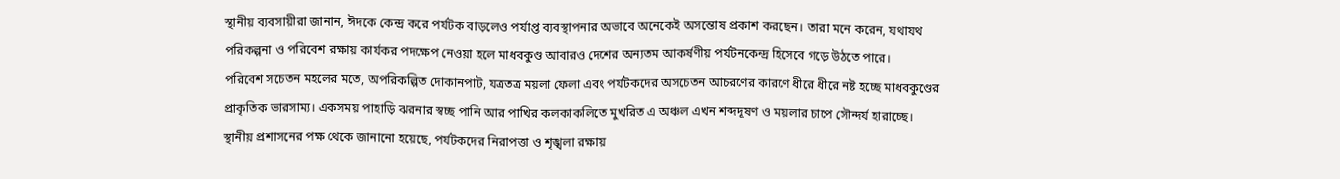স্থানীয় ব্যবসায়ীরা জানান, ঈদকে কেন্দ্র করে পর্যটক বাড়লেও পর্যাপ্ত ব্যবস্থাপনার অভাবে অনেকেই অসন্তোষ প্রকাশ করছেন। তারা মনে করেন, যথাযথ পরিকল্পনা ও পরিবেশ রক্ষায় কার্যকর পদক্ষেপ নেওয়া হলে মাধবকুণ্ড আবারও দেশের অন্যতম আকর্ষণীয় পর্যটনকেন্দ্র হিসেবে গড়ে উঠতে পারে।
পরিবেশ সচেতন মহলের মতে, অপরিকল্পিত দোকানপাট, যত্রতত্র ময়লা ফেলা এবং পর্যটকদের অসচেতন আচরণের কারণে ধীরে ধীরে নষ্ট হচ্ছে মাধবকুণ্ডের প্রাকৃতিক ভারসাম্য। একসময় পাহাড়ি ঝরনার স্বচ্ছ পানি আর পাখির কলকাকলিতে মুখরিত এ অঞ্চল এখন শব্দদূষণ ও ময়লার চাপে সৌন্দর্য হারাচ্ছে।
স্থানীয় প্রশাসনের পক্ষ থেকে জানানো হয়েছে, পর্যটকদের নিরাপত্তা ও শৃঙ্খলা রক্ষায়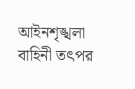আইনশৃঙ্খলা বাহিনী তৎপর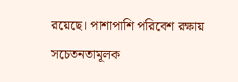রয়েছে। পাশাপাশি পরিবেশ রক্ষায় সচেতনতামূলক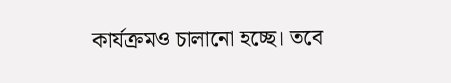কার্যক্রমও চালানো হচ্ছে। তবে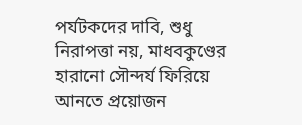পর্যটকদের দাবি, শুধু নিরাপত্তা নয়, মাধবকুণ্ডের হারানো সৌন্দর্য ফিরিয়ে আনতে প্রয়োজন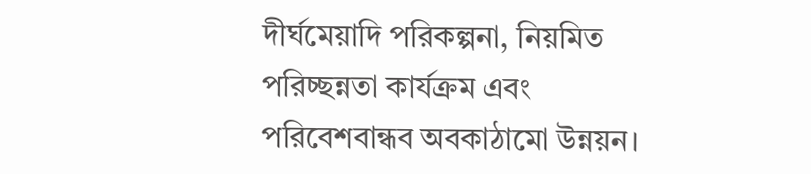দীর্ঘমেয়াদি পরিকল্পনা, নিয়মিত পরিচ্ছন্নতা কার্যক্রম এবং পরিবেশবান্ধব অবকাঠামো উন্নয়ন।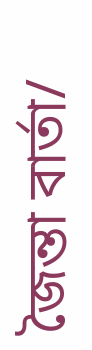জৈন্তা বার্তা/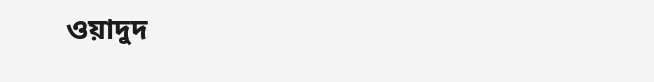ওয়াদুদ